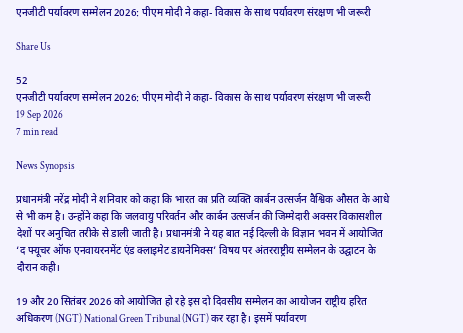एनजीटी पर्यावरण सम्मेलन 2026: पीएम मोदी ने कहा- विकास के साथ पर्यावरण संरक्षण भी जरूरी

Share Us

52
एनजीटी पर्यावरण सम्मेलन 2026: पीएम मोदी ने कहा- विकास के साथ पर्यावरण संरक्षण भी जरूरी
19 Sep 2026
7 min read

News Synopsis

प्रधानमंत्री नरेंद्र मोदी ने शनिवार को कहा कि भारत का प्रति व्यक्ति कार्बन उत्सर्जन वैश्विक औसत के आधे से भी कम है। उन्होंने कहा कि जलवायु परिवर्तन और कार्बन उत्सर्जन की जिम्मेदारी अक्सर विकासशील देशों पर अनुचित तरीके से डाली जाती है। प्रधानमंत्री ने यह बात नई दिल्ली के विज्ञान भवन में आयोजित ‘द फ्यूचर ऑफ एनवायरनमेंट एंड क्लाइमेट डायनेमिक्स’ विषय पर अंतरराष्ट्रीय सम्मेलन के उद्घाटन के दौरान कही।

19 और 20 सितंबर 2026 को आयोजित हो रहे इस दो दिवसीय सम्मेलन का आयोजन राष्ट्रीय हरित अधिकरण (NGT) National Green Tribunal (NGT) कर रहा है। इसमें पर्यावरण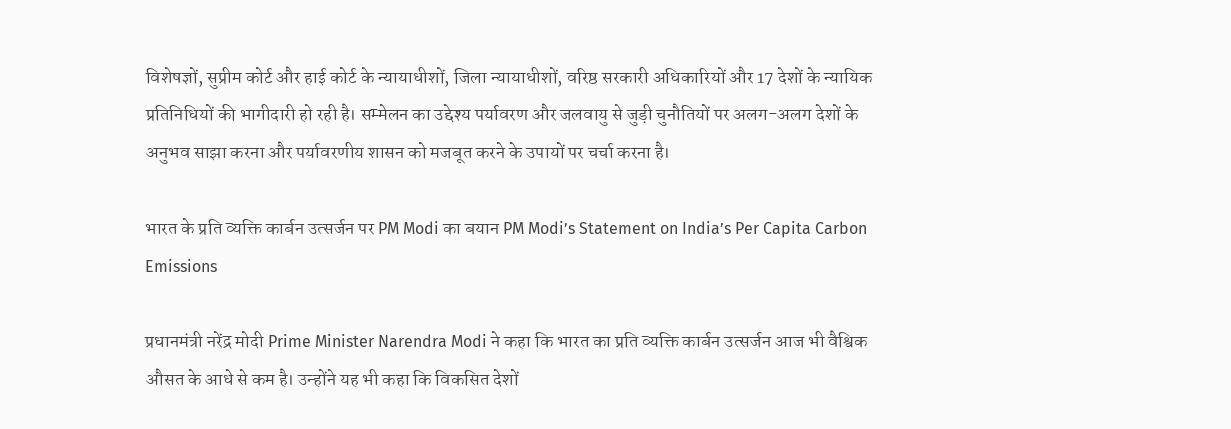विशेषज्ञों, सुप्रीम कोर्ट और हाई कोर्ट के न्यायाधीशों, जिला न्यायाधीशों, वरिष्ठ सरकारी अधिकारियों और 17 देशों के न्यायिक प्रतिनिधियों की भागीदारी हो रही है। सम्मेलन का उद्देश्य पर्यावरण और जलवायु से जुड़ी चुनौतियों पर अलग-अलग देशों के अनुभव साझा करना और पर्यावरणीय शासन को मजबूत करने के उपायों पर चर्चा करना है।

भारत के प्रति व्यक्ति कार्बन उत्सर्जन पर PM Modi का बयान PM Modi’s Statement on India’s Per Capita Carbon Emissions

प्रधानमंत्री नरेंद्र मोदी Prime Minister Narendra Modi ने कहा कि भारत का प्रति व्यक्ति कार्बन उत्सर्जन आज भी वैश्विक औसत के आधे से कम है। उन्होंने यह भी कहा कि विकसित देशों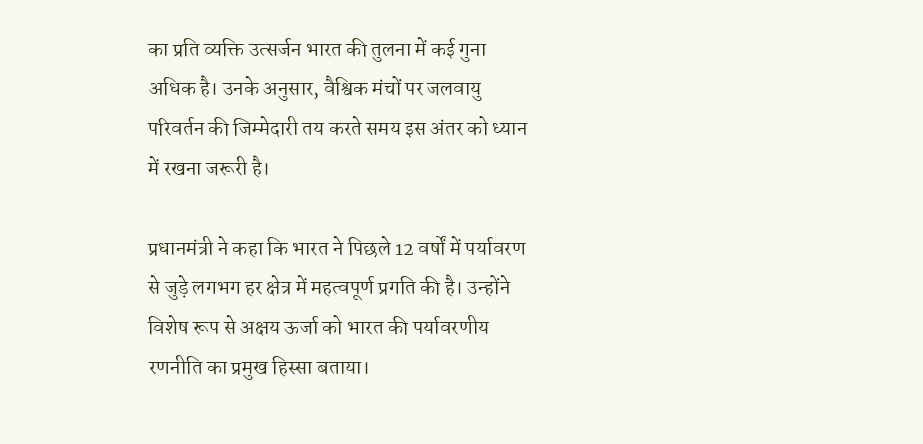का प्रति व्यक्ति उत्सर्जन भारत की तुलना में कई गुना अधिक है। उनके अनुसार, वैश्विक मंचों पर जलवायु परिवर्तन की जिम्मेदारी तय करते समय इस अंतर को ध्यान में रखना जरूरी है।

प्रधानमंत्री ने कहा कि भारत ने पिछले 12 वर्षों में पर्यावरण से जुड़े लगभग हर क्षेत्र में महत्वपूर्ण प्रगति की है। उन्होंने विशेष रूप से अक्षय ऊर्जा को भारत की पर्यावरणीय रणनीति का प्रमुख हिस्सा बताया।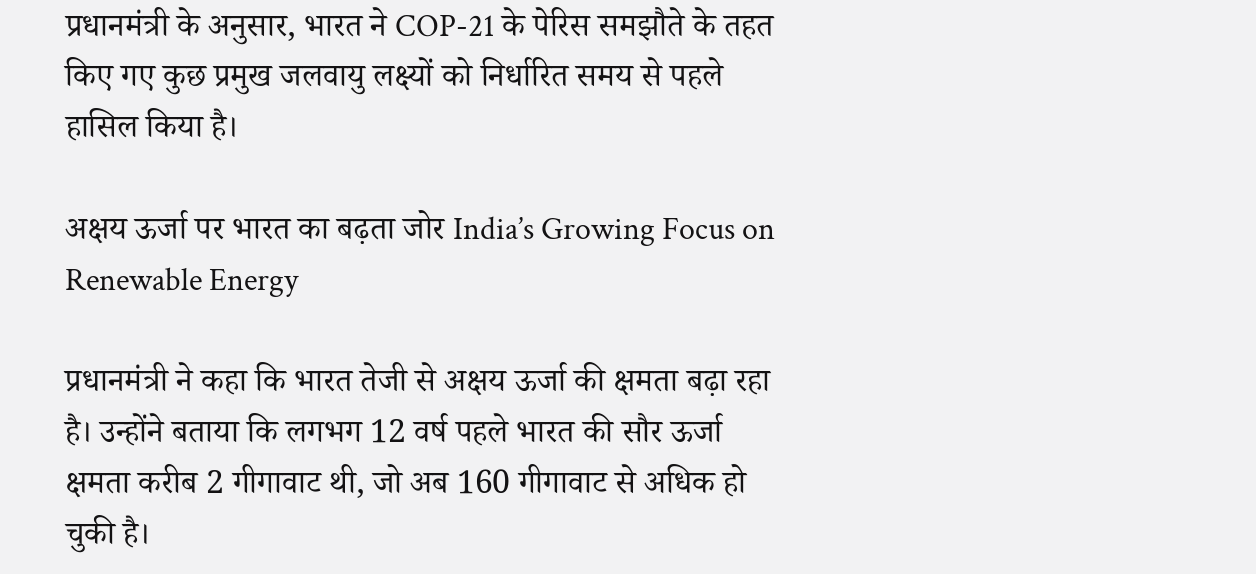प्रधानमंत्री के अनुसार, भारत ने COP-21 के पेरिस समझौते के तहत किए गए कुछ प्रमुख जलवायु लक्ष्यों को निर्धारित समय से पहले हासिल किया है।

अक्षय ऊर्जा पर भारत का बढ़ता जोर India’s Growing Focus on Renewable Energy

प्रधानमंत्री ने कहा कि भारत तेजी से अक्षय ऊर्जा की क्षमता बढ़ा रहा है। उन्होंने बताया कि लगभग 12 वर्ष पहले भारत की सौर ऊर्जा क्षमता करीब 2 गीगावाट थी, जो अब 160 गीगावाट से अधिक हो चुकी है।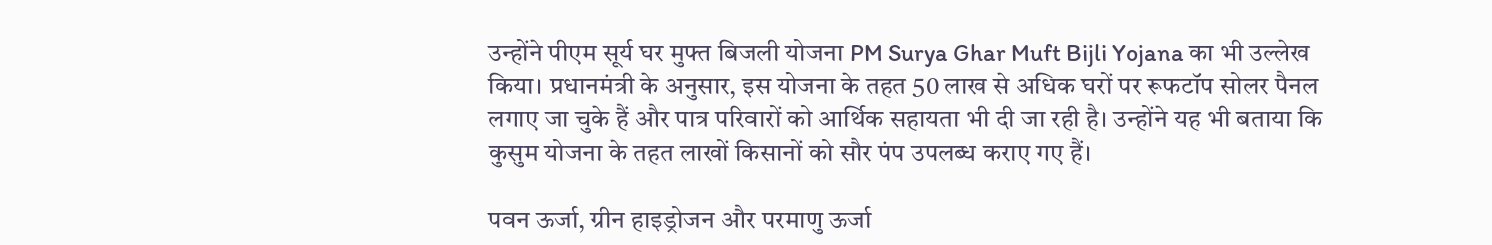उन्होंने पीएम सूर्य घर मुफ्त बिजली योजना PM Surya Ghar Muft Bijli Yojana का भी उल्लेख किया। प्रधानमंत्री के अनुसार, इस योजना के तहत 50 लाख से अधिक घरों पर रूफटॉप सोलर पैनल लगाए जा चुके हैं और पात्र परिवारों को आर्थिक सहायता भी दी जा रही है। उन्होंने यह भी बताया कि कुसुम योजना के तहत लाखों किसानों को सौर पंप उपलब्ध कराए गए हैं।

पवन ऊर्जा, ग्रीन हाइड्रोजन और परमाणु ऊर्जा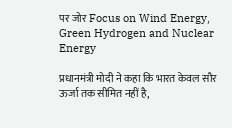पर जोर Focus on Wind Energy, Green Hydrogen and Nuclear Energy

प्रधानमंत्री मोदी ने कहा कि भारत केवल सौर ऊर्जा तक सीमित नहीं है,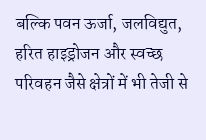बल्कि पवन ऊर्जा, जलविद्युत, हरित हाइड्रोजन और स्वच्छ परिवहन जैसे क्षेत्रों में भी तेजी से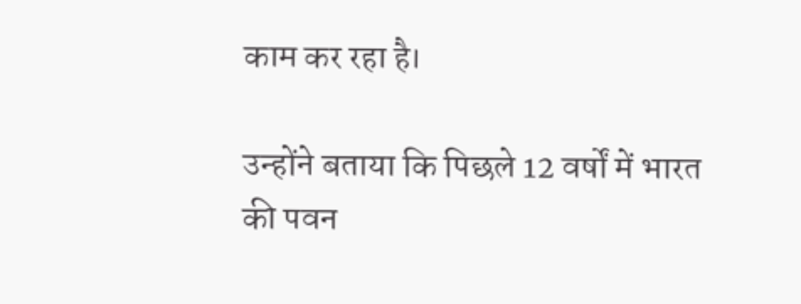काम कर रहा है।

उन्होंने बताया कि पिछले 12 वर्षों में भारत की पवन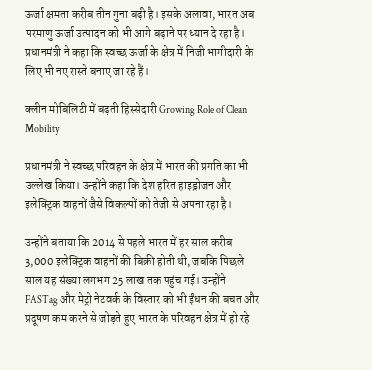ऊर्जा क्षमता करीब तीन गुना बढ़ी है। इसके अलावा, भारत अब परमाणु ऊर्जा उत्पादन को भी आगे बढ़ाने पर ध्यान दे रहा है। प्रधानमंत्री ने कहा कि स्वच्छ ऊर्जा के क्षेत्र में निजी भागीदारी के लिए भी नए रास्ते बनाए जा रहे हैं।

क्लीन मोबिलिटी में बढ़ती हिस्सेदारी Growing Role of Clean Mobility

प्रधानमंत्री ने स्वच्छ परिवहन के क्षेत्र में भारत की प्रगति का भी उल्लेख किया। उन्होंने कहा कि देश हरित हाइड्रोजन और इलेक्ट्रिक वाहनों जैसे विकल्पों को तेजी से अपना रहा है।

उन्होंने बताया कि 2014 से पहले भारत में हर साल करीब 3,000 इलेक्ट्रिक वाहनों की बिक्री होती थी, जबकि पिछले साल यह संख्या लगभग 25 लाख तक पहुंच गई। उन्होंने FASTag और मेट्रो नेटवर्क के विस्तार को भी ईंधन की बचत और प्रदूषण कम करने से जोड़ते हुए भारत के परिवहन क्षेत्र में हो रहे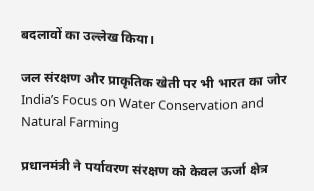बदलावों का उल्लेख किया।

जल संरक्षण और प्राकृतिक खेती पर भी भारत का जोर India’s Focus on Water Conservation and Natural Farming

प्रधानमंत्री ने पर्यावरण संरक्षण को केवल ऊर्जा क्षेत्र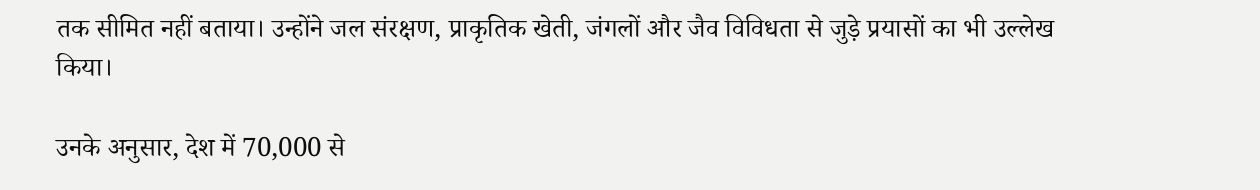तक सीमित नहीं बताया। उन्होंने जल संरक्षण, प्राकृतिक खेती, जंगलों और जैव विविधता से जुड़े प्रयासों का भी उल्लेख किया।

उनके अनुसार, देश में 70,000 से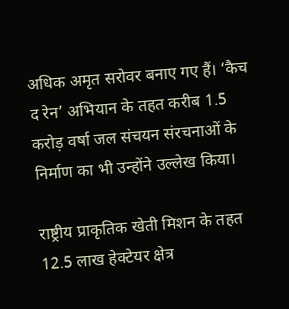अधिक अमृत सरोवर बनाए गए हैं। ‘कैच द रेन’ अभियान के तहत करीब 1.5 करोड़ वर्षा जल संचयन संरचनाओं के निर्माण का भी उन्होंने उल्लेख किया।

राष्ट्रीय प्राकृतिक खेती मिशन के तहत 12.5 लाख हेक्टेयर क्षेत्र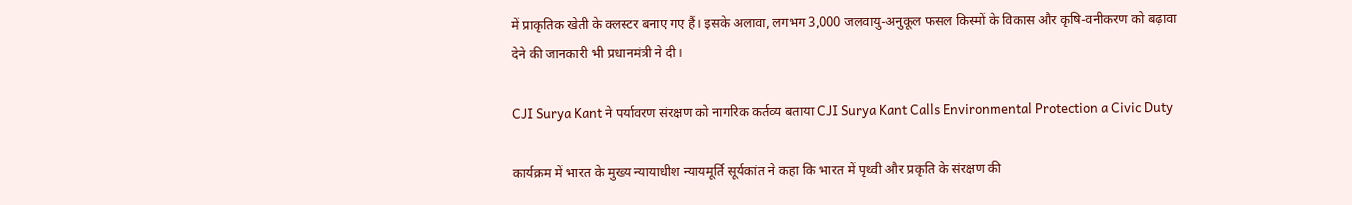में प्राकृतिक खेती के क्लस्टर बनाए गए हैं। इसके अलावा, लगभग 3,000 जलवायु-अनुकूल फसल किस्मों के विकास और कृषि-वनीकरण को बढ़ावा देने की जानकारी भी प्रधानमंत्री ने दी।

CJI Surya Kant ने पर्यावरण संरक्षण को नागरिक कर्तव्य बताया CJI Surya Kant Calls Environmental Protection a Civic Duty

कार्यक्रम में भारत के मुख्य न्यायाधीश न्यायमूर्ति सूर्यकांत ने कहा कि भारत में पृथ्वी और प्रकृति के संरक्षण की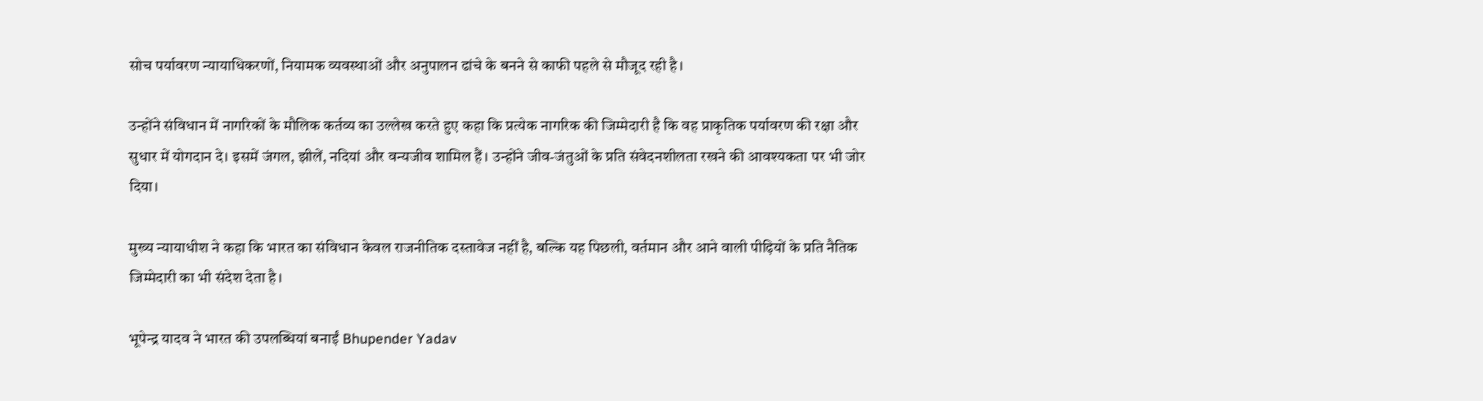सोच पर्यावरण न्यायाधिकरणों, नियामक व्यवस्थाओं और अनुपालन ढांचे के बनने से काफी पहले से मौजूद रही है।

उन्होंने संविधान में नागरिकों के मौलिक कर्तव्य का उल्लेख करते हुए कहा कि प्रत्येक नागरिक की जिम्मेदारी है कि वह प्राकृतिक पर्यावरण की रक्षा और सुधार में योगदान दे। इसमें जंगल, झीलें, नदियां और वन्यजीव शामिल हैं। उन्होंने जीव-जंतुओं के प्रति संवेदनशीलता रखने की आवश्यकता पर भी जोर दिया।

मुख्य न्यायाधीश ने कहा कि भारत का संविधान केवल राजनीतिक दस्तावेज नहीं है, बल्कि यह पिछली, वर्तमान और आने वाली पीढ़ियों के प्रति नैतिक जिम्मेदारी का भी संदेश देता है।

भूपेन्द्र यादव ने भारत की उपलब्धियां बनाईं Bhupender Yadav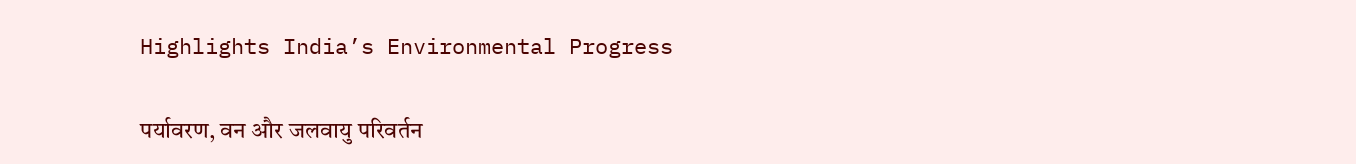Highlights India’s Environmental Progress

पर्यावरण, वन और जलवायु परिवर्तन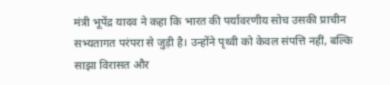मंत्री भूपेंद्र यादव ने कहा कि भारत की पर्यावरणीय सोच उसकी प्राचीन सभ्यतागत परंपरा से जुड़ी है। उन्होंने पृथ्वी को केवल संपत्ति नहीं, बल्कि साझा विरासत और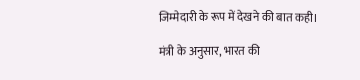जिम्मेदारी के रूप में देखने की बात कही।

मंत्री के अनुसार, भारत की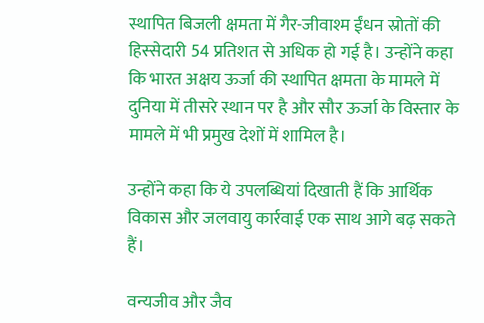स्थापित बिजली क्षमता में गैर-जीवाश्म ईंधन स्रोतों की हिस्सेदारी 54 प्रतिशत से अधिक हो गई है। उन्होंने कहा कि भारत अक्षय ऊर्जा की स्थापित क्षमता के मामले में दुनिया में तीसरे स्थान पर है और सौर ऊर्जा के विस्तार के मामले में भी प्रमुख देशों में शामिल है।

उन्होंने कहा कि ये उपलब्धियां दिखाती हैं कि आर्थिक विकास और जलवायु कार्रवाई एक साथ आगे बढ़ सकते हैं।

वन्यजीव और जैव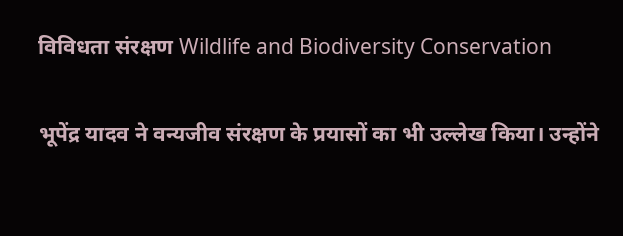विविधता संरक्षण Wildlife and Biodiversity Conservation

भूपेंद्र यादव ने वन्यजीव संरक्षण के प्रयासों का भी उल्लेख किया। उन्होंने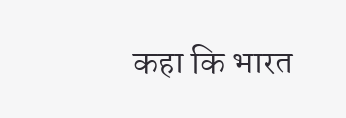कहा कि भारत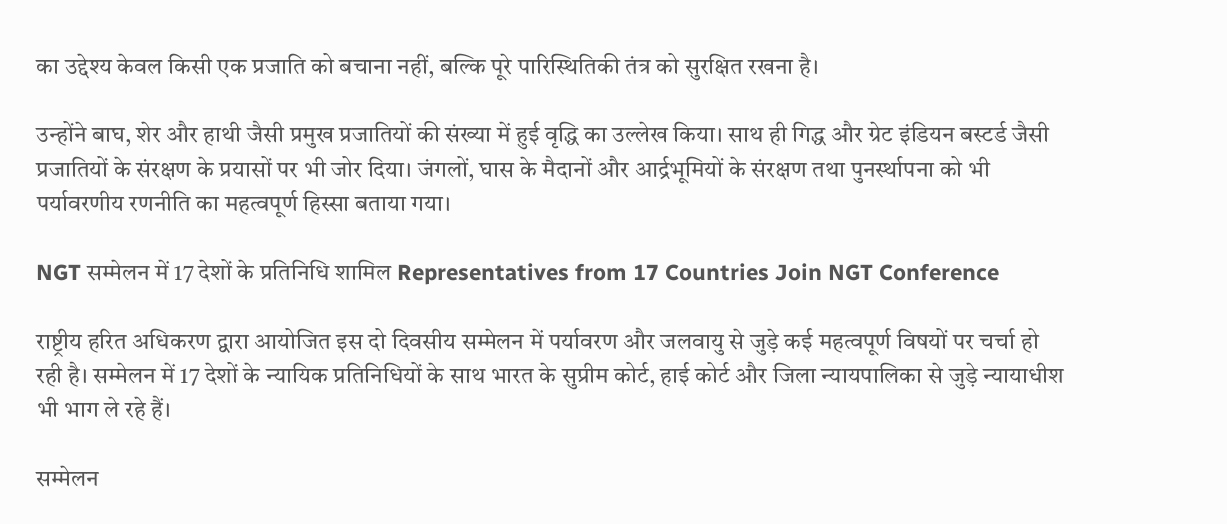का उद्देश्य केवल किसी एक प्रजाति को बचाना नहीं, बल्कि पूरे पारिस्थितिकी तंत्र को सुरक्षित रखना है।

उन्होंने बाघ, शेर और हाथी जैसी प्रमुख प्रजातियों की संख्या में हुई वृद्धि का उल्लेख किया। साथ ही गिद्ध और ग्रेट इंडियन बस्टर्ड जैसी प्रजातियों के संरक्षण के प्रयासों पर भी जोर दिया। जंगलों, घास के मैदानों और आर्द्रभूमियों के संरक्षण तथा पुनर्स्थापना को भी पर्यावरणीय रणनीति का महत्वपूर्ण हिस्सा बताया गया।

NGT सम्मेलन में 17 देशों के प्रतिनिधि शामिल Representatives from 17 Countries Join NGT Conference

राष्ट्रीय हरित अधिकरण द्वारा आयोजित इस दो दिवसीय सम्मेलन में पर्यावरण और जलवायु से जुड़े कई महत्वपूर्ण विषयों पर चर्चा हो रही है। सम्मेलन में 17 देशों के न्यायिक प्रतिनिधियों के साथ भारत के सुप्रीम कोर्ट, हाई कोर्ट और जिला न्यायपालिका से जुड़े न्यायाधीश भी भाग ले रहे हैं।

सम्मेलन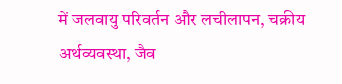में जलवायु परिवर्तन और लचीलापन, चक्रीय अर्थव्यवस्था, जैव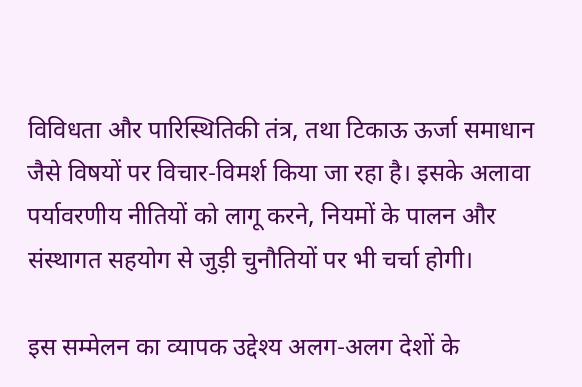विविधता और पारिस्थितिकी तंत्र, तथा टिकाऊ ऊर्जा समाधान जैसे विषयों पर विचार-विमर्श किया जा रहा है। इसके अलावा पर्यावरणीय नीतियों को लागू करने, नियमों के पालन और संस्थागत सहयोग से जुड़ी चुनौतियों पर भी चर्चा होगी।

इस सम्मेलन का व्यापक उद्देश्य अलग-अलग देशों के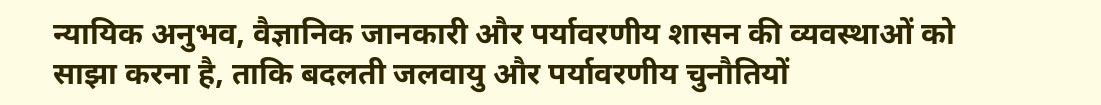न्यायिक अनुभव, वैज्ञानिक जानकारी और पर्यावरणीय शासन की व्यवस्थाओं को साझा करना है, ताकि बदलती जलवायु और पर्यावरणीय चुनौतियों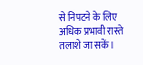से निपटने के लिए अधिक प्रभावी रास्ते तलाशे जा सकें।